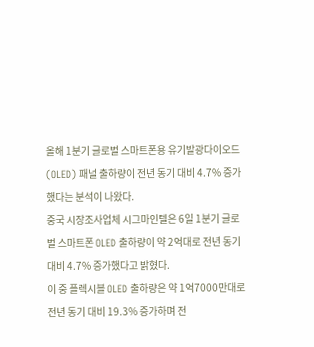올해 1분기 글로벌 스마트폰용 유기발광다이오드(OLED) 패널 출하량이 전년 동기 대비 4.7% 증가했다는 분석이 나왔다.
중국 시장조사업체 시그마인텔은 6일 1분기 글로벌 스마트폰 OLED 출하량이 약 2억대로 전년 동기 대비 4.7% 증가했다고 밝혔다.
이 중 플렉시블 OLED 출하량은 약 1억7000만대로 전년 동기 대비 19.3% 증가하며 전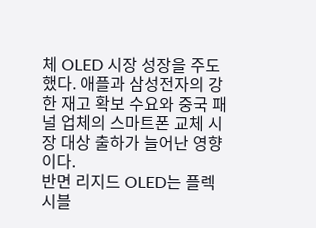체 OLED 시장 성장을 주도했다. 애플과 삼성전자의 강한 재고 확보 수요와 중국 패널 업체의 스마트폰 교체 시장 대상 출하가 늘어난 영향이다.
반면 리지드 OLED는 플렉시블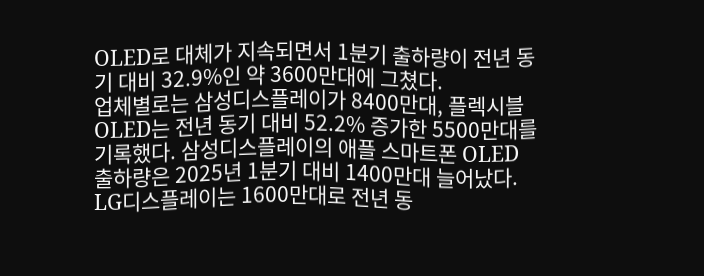OLED로 대체가 지속되면서 1분기 출하량이 전년 동기 대비 32.9%인 약 3600만대에 그쳤다.
업체별로는 삼성디스플레이가 8400만대, 플렉시블 OLED는 전년 동기 대비 52.2% 증가한 5500만대를 기록했다. 삼성디스플레이의 애플 스마트폰 OLED 출하량은 2025년 1분기 대비 1400만대 늘어났다.
LG디스플레이는 1600만대로 전년 동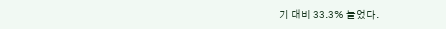기 대비 33.3% 늘었다.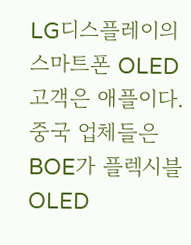LG디스플레이의 스마트폰 OLED 고객은 애플이다.
중국 업체들은 BOE가 플렉시블 OLED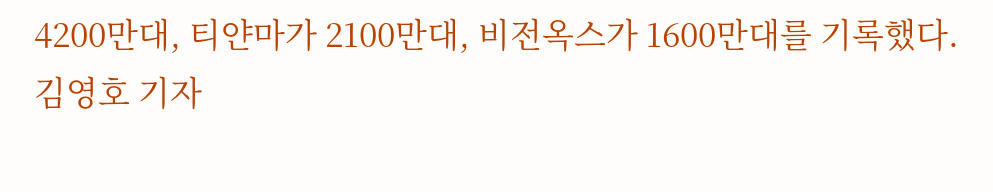4200만대, 티얀마가 2100만대, 비전옥스가 1600만대를 기록했다.
김영호 기자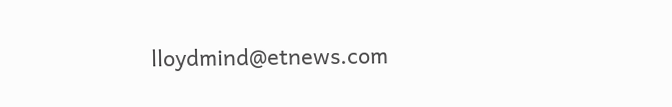lloydmind@etnews.com